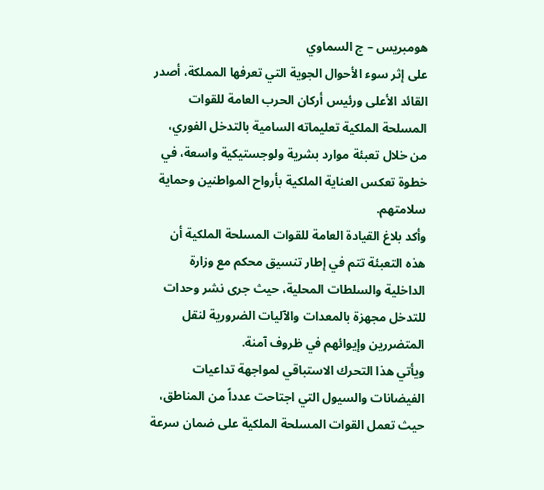هومبريس – ج السماوي
على إثر سوء الأحوال الجوية التي تعرفها المملكة، أصدر القائد الأعلى ورئيس أركان الحرب العامة للقوات المسلحة الملكية تعليماته السامية بالتدخل الفوري، من خلال تعبئة موارد بشرية ولوجستيكية واسعة، في خطوة تعكس العناية الملكية بأرواح المواطنين وحماية سلامتهم.
وأكد بلاغ القيادة العامة للقوات المسلحة الملكية أن هذه التعبئة تتم في إطار تنسيق محكم مع وزارة الداخلية والسلطات المحلية، حيث جرى نشر وحدات للتدخل مجهزة بالمعدات والآليات الضرورية لنقل المتضررين وإيوائهم في ظروف آمنة.
ويأتي هذا التحرك الاستباقي لمواجهة تداعيات الفيضانات والسيول التي اجتاحت عدداً من المناطق، حيث تعمل القوات المسلحة الملكية على ضمان سرعة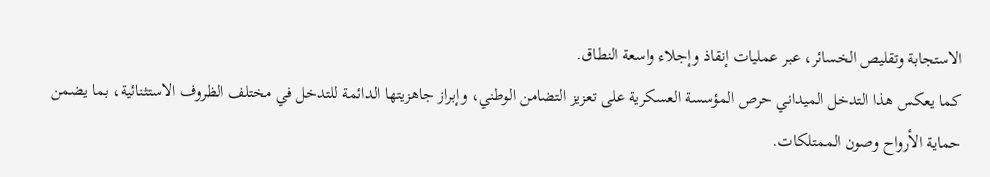الاستجابة وتقليص الخسائر، عبر عمليات إنقاذ وإجلاء واسعة النطاق.
كما يعكس هذا التدخل الميداني حرص المؤسسة العسكرية على تعزيز التضامن الوطني، وإبراز جاهزيتها الدائمة للتدخل في مختلف الظروف الاستثنائية، بما يضمن حماية الأرواح وصون الممتلكات.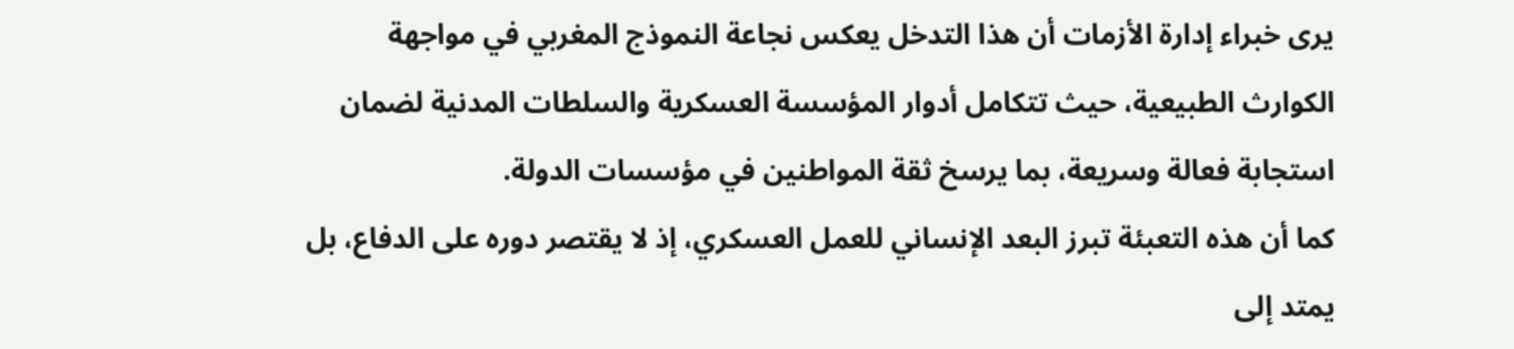يرى خبراء إدارة الأزمات أن هذا التدخل يعكس نجاعة النموذج المغربي في مواجهة الكوارث الطبيعية، حيث تتكامل أدوار المؤسسة العسكرية والسلطات المدنية لضمان استجابة فعالة وسريعة، بما يرسخ ثقة المواطنين في مؤسسات الدولة.
كما أن هذه التعبئة تبرز البعد الإنساني للعمل العسكري، إذ لا يقتصر دوره على الدفاع، بل يمتد إلى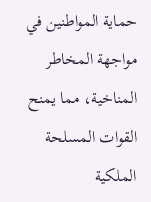حماية المواطنين في مواجهة المخاطر المناخية، مما يمنح القوات المسلحة الملكية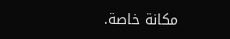مكانة خاصة.